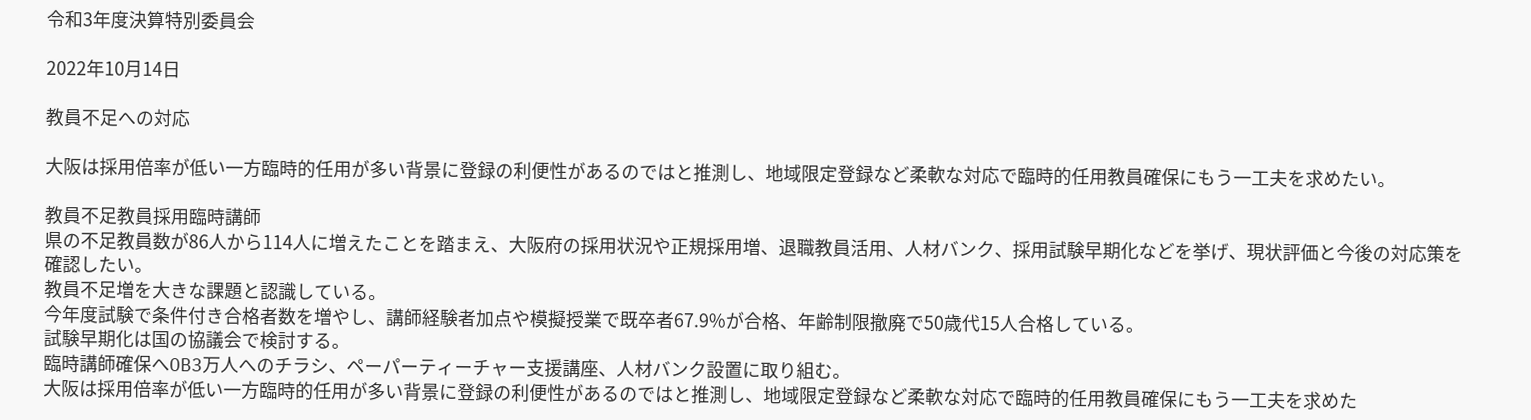令和3年度決算特別委員会

2022年10月14日

教員不足への対応

大阪は採用倍率が低い一方臨時的任用が多い背景に登録の利便性があるのではと推測し、地域限定登録など柔軟な対応で臨時的任用教員確保にもう一工夫を求めたい。

教員不足教員採用臨時講師
県の不足教員数が86人から114人に増えたことを踏まえ、大阪府の採用状況や正規採用増、退職教員活用、人材バンク、採用試験早期化などを挙げ、現状評価と今後の対応策を確認したい。
教員不足増を大きな課題と認識している。
今年度試験で条件付き合格者数を増やし、講師経験者加点や模擬授業で既卒者67.9%が合格、年齢制限撤廃で50歳代15人合格している。
試験早期化は国の協議会で検討する。
臨時講師確保へOB3万人へのチラシ、ペーパーティーチャー支援講座、人材バンク設置に取り組む。
大阪は採用倍率が低い一方臨時的任用が多い背景に登録の利便性があるのではと推測し、地域限定登録など柔軟な対応で臨時的任用教員確保にもう一工夫を求めた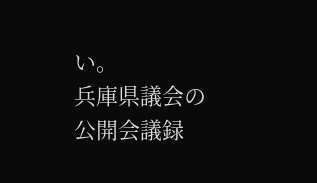い。
兵庫県議会の公開会議録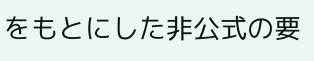をもとにした非公式の要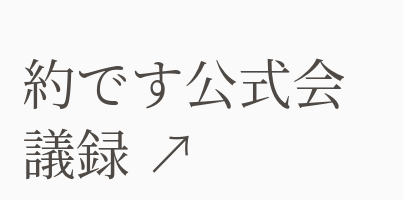約です公式会議録 ↗